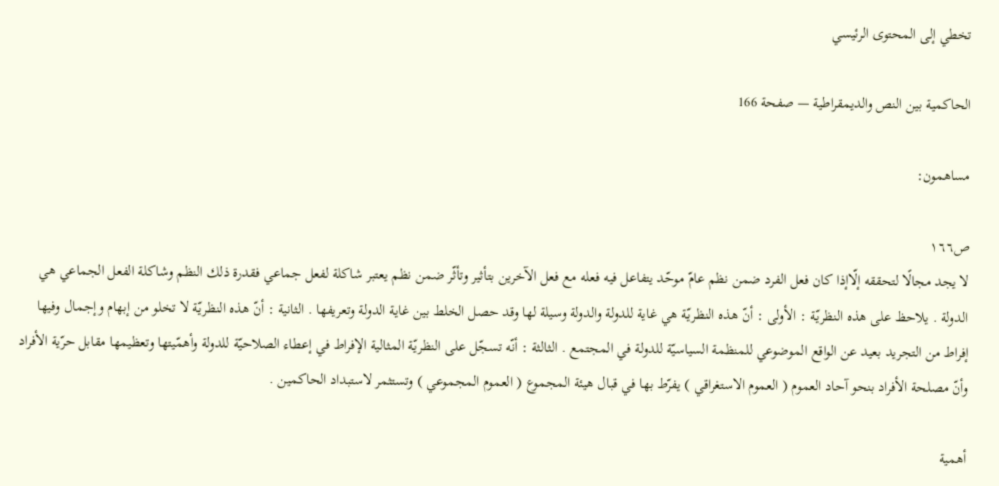تخطي إلى المحتوى الرئيسي

الحاكمية بين النص والديمقراطية — صفحة 166

مساهمون:

ص١٦٦
لا يجد مجالًا لتحققه إلّاإذا كان فعل الفرد ضمن نظم عامّ موحّد يتفاعل فيه فعله مع فعل الآخرين بتأثير وتأثّر ضمن نظم يعتبر شاكلة لفعل جماعي فقدرة ذلك النظم وشاكلة الفعل الجماعي هي الدولة . يلاحظ على هذه النظريّة : الأولى : أنّ هذه النظريّة هي غاية للدولة والدولة وسيلة لها وقد حصل الخلط بين غاية الدولة وتعريفها . الثانية : أنّ هذه النظريّة لا تخلو من إبهام وإجمال وفيها إفراط من التجريد بعيد عن الواقع الموضوعي للمنظمة السياسيّة للدولة في المجتمع . الثالثة : أنّه تسجّل على النظريّة المثالية الإفراط في إعطاء الصلاحيّة للدولة وأهمّيتها وتعظيمها مقابل حرّية الأفراد وأنّ مصلحة الأفراد بنحو آحاد العموم ( العموم الاستغراقي ) يفرّط بها في قبال هيئة المجموع ( العموم المجموعي ) وتستثمر لاستبداد الحاكمين .

أهمية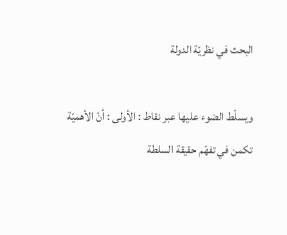البحث في نظريّة الدولة

ويسلّط الضوء عليها عبر نقاط : الأولى : أنّ الأهميّة تكمن في تفهّم حقيقة السلطة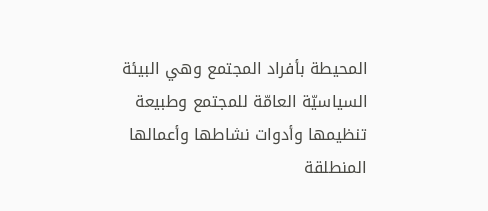المحيطة بأفراد المجتمع وهي البيئة السياسيّة العامّة للمجتمع وطبيعة تنظيمها وأدوات نشاطها وأعمالها المنطلقة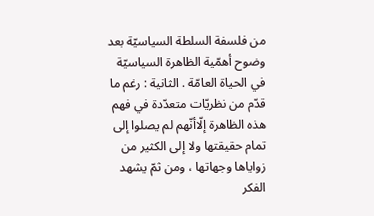من فلسفة السلطة السياسيّة بعد وضوح أهمّية الظاهرة السياسيّة في الحياة العامّة . الثانية : رغم ما قدّم من نظريّات متعدّدة في فهم هذه الظاهرة إلّاأنّهم لم يصلوا إلى تمام حقيقتها ولا إلى الكثير من زواياها وجهاتها ، ومن ثمّ يشهد الفكر